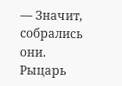— Значит, собрались они. Рыцарь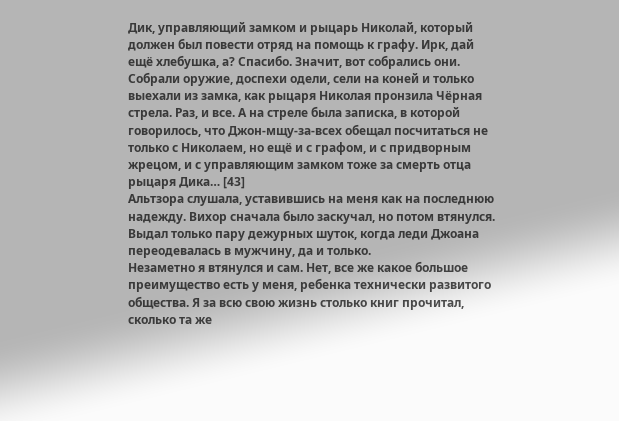Дик, управляющий замком и рыцарь Николай, который должен был повести отряд на помощь к графу. Ирк, дай ещё хлебушка, а? Спасибо. Значит, вот собрались они. Собрали оружие, доспехи одели, сели на коней и только выехали из замка, как рыцаря Николая пронзила Чёрная стрела. Раз, и все. А на стреле была записка, в которой говорилось, что Джон-мщу-за-всех обещал посчитаться не только с Николаем, но ещё и с графом, и с придворным жрецом, и с управляющим замком тоже за смерть отца рыцаря Дика… [43]
Альтзора слушала, уставившись на меня как на последнюю надежду. Вихор сначала было заскучал, но потом втянулся. Выдал только пару дежурных шуток, когда леди Джоана переодевалась в мужчину, да и только.
Незаметно я втянулся и сам. Нет, все же какое большое преимущество есть у меня, ребенка технически развитого общества. Я за всю свою жизнь столько книг прочитал, сколько та же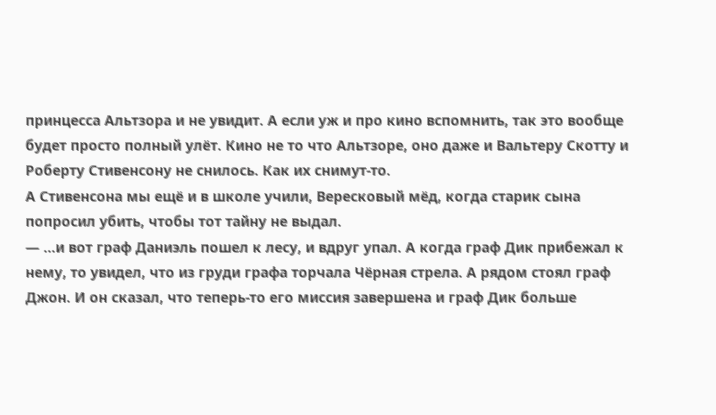принцесса Альтзора и не увидит. А если уж и про кино вспомнить, так это вообще будет просто полный улёт. Кино не то что Альтзоре, оно даже и Вальтеру Скотту и Роберту Стивенсону не снилось. Как их снимут-то.
А Стивенсона мы ещё и в школе учили, Вересковый мёд, когда старик сына попросил убить, чтобы тот тайну не выдал.
— …и вот граф Даниэль пошел к лесу, и вдруг упал. А когда граф Дик прибежал к нему, то увидел, что из груди графа торчала Чёрная стрела. А рядом стоял граф Джон. И он сказал, что теперь-то его миссия завершена и граф Дик больше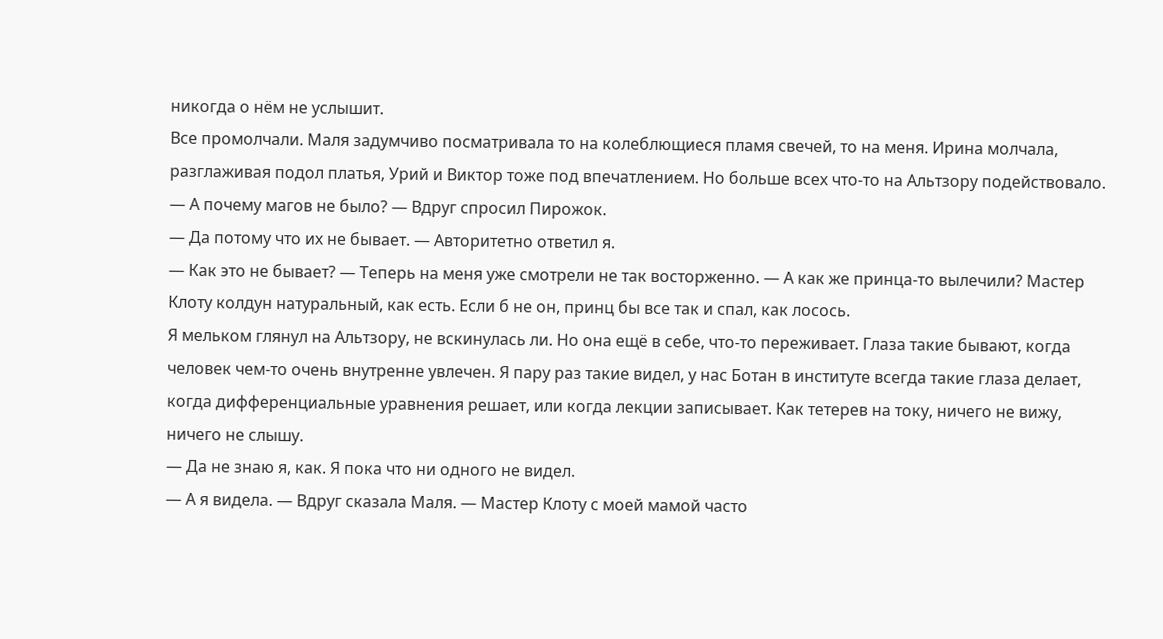никогда о нём не услышит.
Все промолчали. Маля задумчиво посматривала то на колеблющиеся пламя свечей, то на меня. Ирина молчала, разглаживая подол платья, Урий и Виктор тоже под впечатлением. Но больше всех что-то на Альтзору подействовало.
— А почему магов не было? — Вдруг спросил Пирожок.
— Да потому что их не бывает. — Авторитетно ответил я.
— Как это не бывает? — Теперь на меня уже смотрели не так восторженно. — А как же принца-то вылечили? Мастер Клоту колдун натуральный, как есть. Если б не он, принц бы все так и спал, как лосось.
Я мельком глянул на Альтзору, не вскинулась ли. Но она ещё в себе, что-то переживает. Глаза такие бывают, когда человек чем-то очень внутренне увлечен. Я пару раз такие видел, у нас Ботан в институте всегда такие глаза делает, когда дифференциальные уравнения решает, или когда лекции записывает. Как тетерев на току, ничего не вижу, ничего не слышу.
— Да не знаю я, как. Я пока что ни одного не видел.
— А я видела. — Вдруг сказала Маля. — Мастер Клоту с моей мамой часто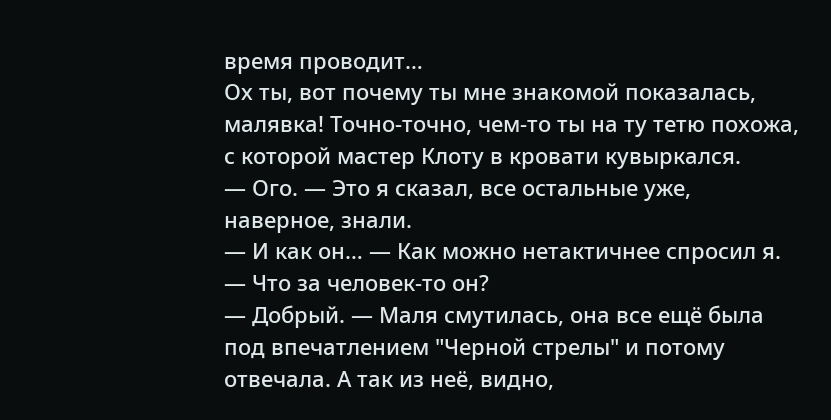время проводит…
Ох ты, вот почему ты мне знакомой показалась, малявка! Точно-точно, чем-то ты на ту тетю похожа, с которой мастер Клоту в кровати кувыркался.
— Ого. — Это я сказал, все остальные уже, наверное, знали.
— И как он… — Как можно нетактичнее спросил я. — Что за человек-то он?
— Добрый. — Маля смутилась, она все ещё была под впечатлением "Черной стрелы" и потому отвечала. А так из неё, видно,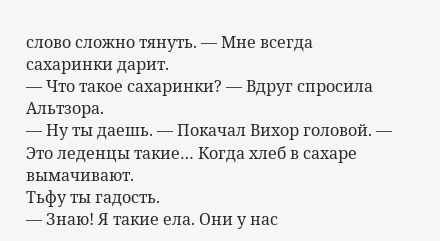слово сложно тянуть. — Мне всегда сахаринки дарит.
— Что такое сахаринки? — Вдруг спросила Альтзора.
— Ну ты даешь. — Покачал Вихор головой. — Это леденцы такие… Когда хлеб в сахаре вымачивают.
Тьфу ты гадость.
— Знаю! Я такие ела. Они у нас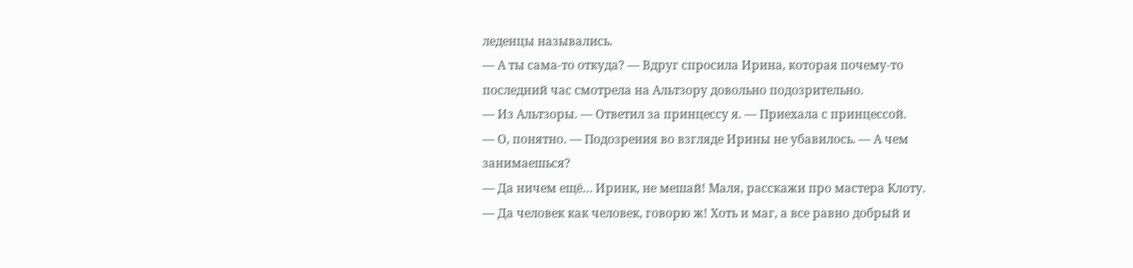леденцы назывались.
— А ты сама-то откуда? — Вдруг спросила Ирина, которая почему-то последний час смотрела на Альтзору довольно подозрительно.
— Из Альтзоры. — Ответил за принцессу я. — Приехала с принцессой.
— О, понятно. — Подозрения во взгляде Ирины не убавилось. — А чем занимаешься?
— Да ничем ещё… Иринк, не мешай! Маля, расскажи про мастера Клоту.
— Да человек как человек, говорю ж! Хоть и маг, а все равно добрый и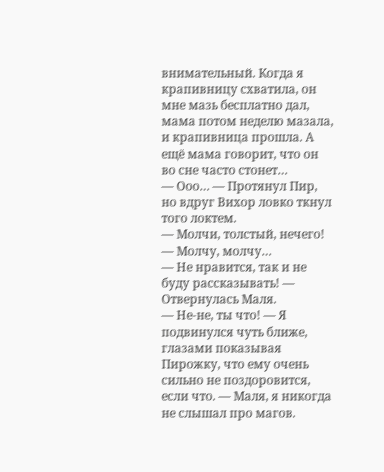внимательный. Когда я крапивницу схватила, он мне мазь бесплатно дал, мама потом неделю мазала, и крапивница прошла. А ещё мама говорит, что он во сне часто стонет…
— Ооо… — Протянул Пир, но вдруг Вихор ловко ткнул того локтем.
— Молчи, толстый, нечего!
— Молчу, молчу…
— Не нравится, так и не буду рассказывать! — Отвернулась Маля.
— Не-не, ты что! — Я подвинулся чуть ближе, глазами показывая Пирожку, что ему очень сильно не поздоровится, если что. — Маля, я никогда не слышал про магов.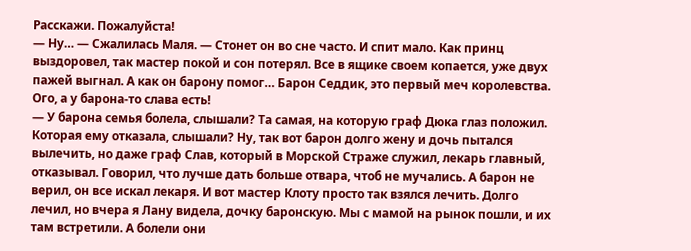Расскажи. Пожалуйста!
— Ну… — Сжалилась Маля. — Стонет он во сне часто. И спит мало. Как принц выздоровел, так мастер покой и сон потерял. Все в ящике своем копается, уже двух пажей выгнал. А как он барону помог… Барон Седдик, это первый меч королевства.
Ого, а у барона-то слава есть!
— У барона семья болела, слышали? Та самая, на которую граф Дюка глаз положил. Которая ему отказала, слышали? Ну, так вот барон долго жену и дочь пытался вылечить, но даже граф Слав, который в Морской Страже служил, лекарь главный, отказывал. Говорил, что лучше дать больше отвара, чтоб не мучались. А барон не верил, он все искал лекаря. И вот мастер Клоту просто так взялся лечить. Долго лечил, но вчера я Лану видела, дочку баронскую. Мы с мамой на рынок пошли, и их там встретили. А болели они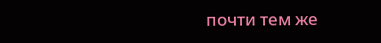почти тем же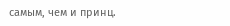самым, чем и принц.